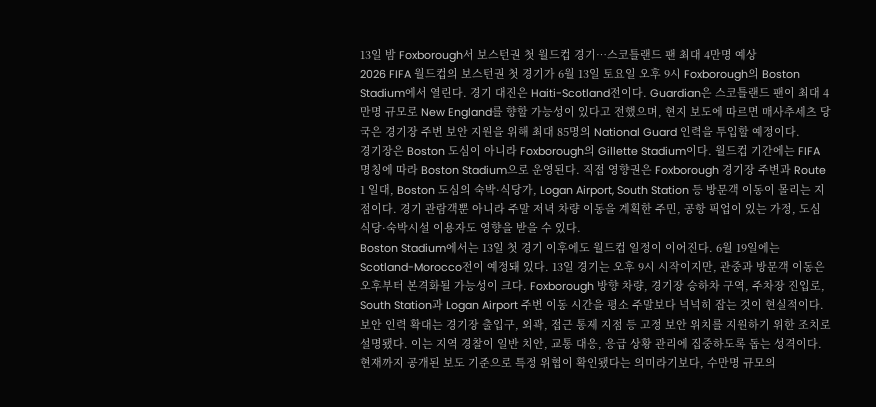13일 밤 Foxborough서 보스턴권 첫 월드컵 경기…스코틀랜드 팬 최대 4만명 예상
2026 FIFA 월드컵의 보스턴권 첫 경기가 6월 13일 토요일 오후 9시 Foxborough의 Boston Stadium에서 열린다. 경기 대진은 Haiti-Scotland전이다. Guardian은 스코틀랜드 팬이 최대 4만명 규모로 New England를 향할 가능성이 있다고 전했으며, 현지 보도에 따르면 매사추세츠 당국은 경기장 주변 보안 지원을 위해 최대 85명의 National Guard 인력을 투입할 예정이다.
경기장은 Boston 도심이 아니라 Foxborough의 Gillette Stadium이다. 월드컵 기간에는 FIFA 명칭에 따라 Boston Stadium으로 운영된다. 직접 영향권은 Foxborough 경기장 주변과 Route 1 일대, Boston 도심의 숙박·식당가, Logan Airport, South Station 등 방문객 이동이 몰리는 지점이다. 경기 관람객뿐 아니라 주말 저녁 차량 이동을 계획한 주민, 공항 픽업이 있는 가정, 도심 식당·숙박시설 이용자도 영향을 받을 수 있다.
Boston Stadium에서는 13일 첫 경기 이후에도 월드컵 일정이 이어진다. 6월 19일에는 Scotland-Morocco전이 예정돼 있다. 13일 경기는 오후 9시 시작이지만, 관중과 방문객 이동은 오후부터 본격화될 가능성이 크다. Foxborough 방향 차량, 경기장 승하차 구역, 주차장 진입로, South Station과 Logan Airport 주변 이동 시간을 평소 주말보다 넉넉히 잡는 것이 현실적이다.
보안 인력 확대는 경기장 출입구, 외곽, 접근 통제 지점 등 고정 보안 위치를 지원하기 위한 조치로 설명됐다. 이는 지역 경찰이 일반 치안, 교통 대응, 응급 상황 관리에 집중하도록 돕는 성격이다. 현재까지 공개된 보도 기준으로 특정 위협이 확인됐다는 의미라기보다, 수만명 규모의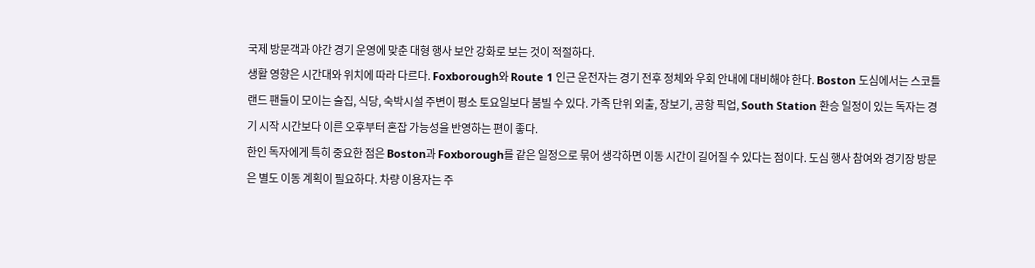국제 방문객과 야간 경기 운영에 맞춘 대형 행사 보안 강화로 보는 것이 적절하다.
생활 영향은 시간대와 위치에 따라 다르다. Foxborough와 Route 1 인근 운전자는 경기 전후 정체와 우회 안내에 대비해야 한다. Boston 도심에서는 스코틀랜드 팬들이 모이는 술집, 식당, 숙박시설 주변이 평소 토요일보다 붐빌 수 있다. 가족 단위 외출, 장보기, 공항 픽업, South Station 환승 일정이 있는 독자는 경기 시작 시간보다 이른 오후부터 혼잡 가능성을 반영하는 편이 좋다.
한인 독자에게 특히 중요한 점은 Boston과 Foxborough를 같은 일정으로 묶어 생각하면 이동 시간이 길어질 수 있다는 점이다. 도심 행사 참여와 경기장 방문은 별도 이동 계획이 필요하다. 차량 이용자는 주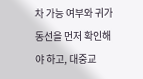차 가능 여부와 귀가 동선을 먼저 확인해야 하고, 대중교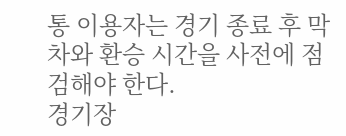통 이용자는 경기 종료 후 막차와 환승 시간을 사전에 점검해야 한다.
경기장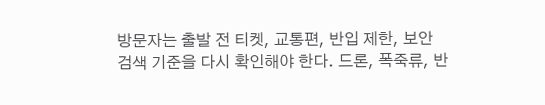방문자는 출발 전 티켓, 교통편, 반입 제한, 보안 검색 기준을 다시 확인해야 한다. 드론, 폭죽류, 반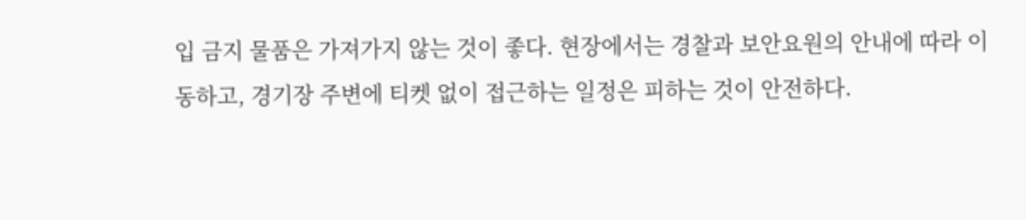입 금지 물품은 가져가지 않는 것이 좋다. 현장에서는 경찰과 보안요원의 안내에 따라 이동하고, 경기장 주변에 티켓 없이 접근하는 일정은 피하는 것이 안전하다.